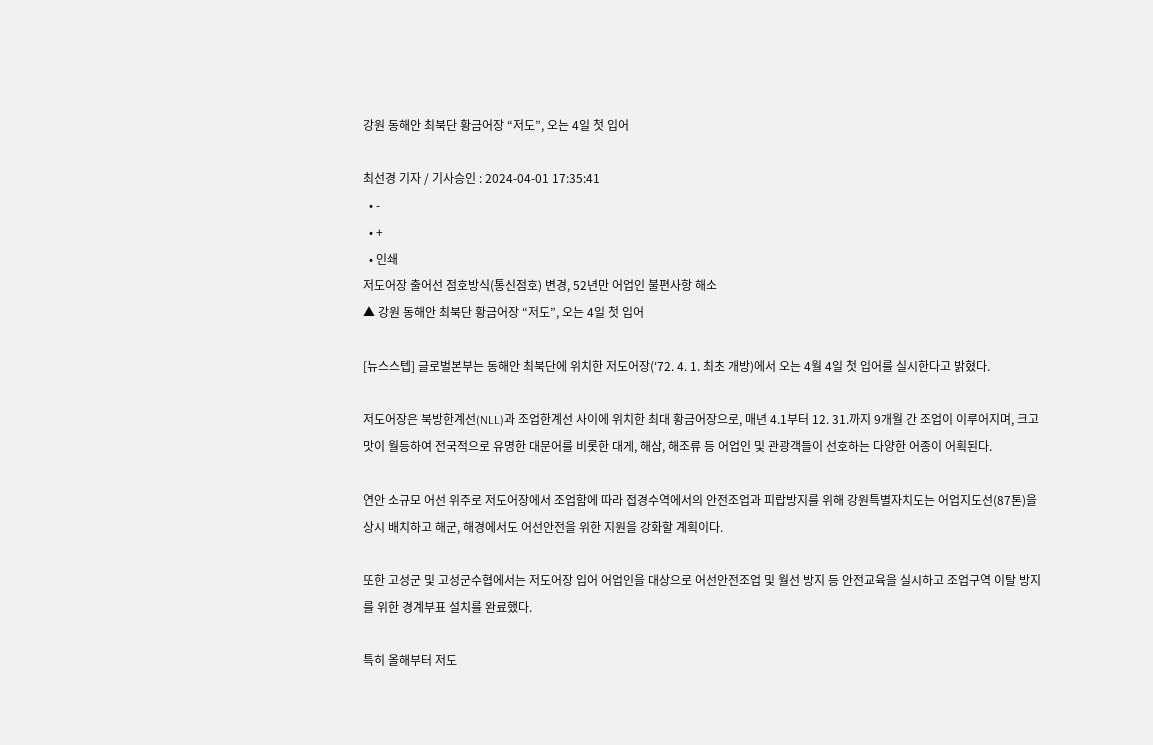강원 동해안 최북단 황금어장 “저도”, 오는 4일 첫 입어

최선경 기자 / 기사승인 : 2024-04-01 17:35:41
  • -
  • +
  • 인쇄
저도어장 출어선 점호방식(통신점호) 변경, 52년만 어업인 불편사항 해소
▲ 강원 동해안 최북단 황금어장 “저도”, 오는 4일 첫 입어

[뉴스스텝] 글로벌본부는 동해안 최북단에 위치한 저도어장(‘72. 4. 1. 최초 개방)에서 오는 4월 4일 첫 입어를 실시한다고 밝혔다.

저도어장은 북방한계선(NLL)과 조업한계선 사이에 위치한 최대 황금어장으로, 매년 4.1부터 12. 31.까지 9개월 간 조업이 이루어지며, 크고 맛이 월등하여 전국적으로 유명한 대문어를 비롯한 대게, 해삼, 해조류 등 어업인 및 관광객들이 선호하는 다양한 어종이 어획된다.

연안 소규모 어선 위주로 저도어장에서 조업함에 따라 접경수역에서의 안전조업과 피랍방지를 위해 강원특별자치도는 어업지도선(87톤)을 상시 배치하고 해군, 해경에서도 어선안전을 위한 지원을 강화할 계획이다.

또한 고성군 및 고성군수협에서는 저도어장 입어 어업인을 대상으로 어선안전조업 및 월선 방지 등 안전교육을 실시하고 조업구역 이탈 방지를 위한 경계부표 설치를 완료했다.

특히 올해부터 저도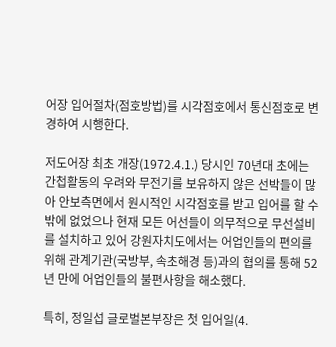어장 입어절차(점호방법)를 시각점호에서 통신점호로 변경하여 시행한다.

저도어장 최초 개장(1972.4.1.) 당시인 70년대 초에는 간첩활동의 우려와 무전기를 보유하지 않은 선박들이 많아 안보측면에서 원시적인 시각점호를 받고 입어를 할 수 밖에 없었으나 현재 모든 어선들이 의무적으로 무선설비를 설치하고 있어 강원자치도에서는 어업인들의 편의를 위해 관계기관(국방부, 속초해경 등)과의 협의를 통해 52년 만에 어업인들의 불편사항을 해소했다.

특히, 정일섭 글로벌본부장은 첫 입어일(4.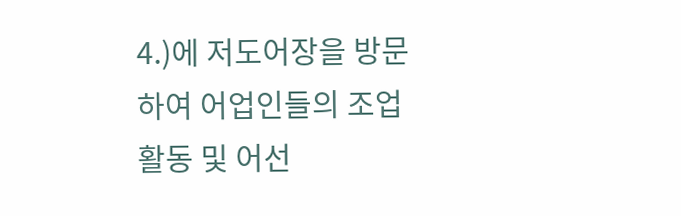4.)에 저도어장을 방문하여 어업인들의 조업활동 및 어선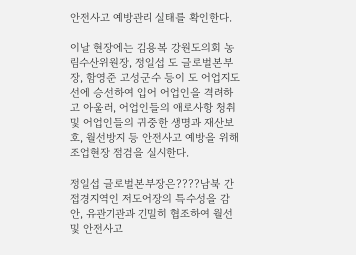안전사고 예방관리 실태를 확인한다.

이날 현장에는 김용복 강원도의회 농림수산위원장, 정일섭 도 글로벌본부장, 함영준 고성군수 등이 도 어업지도선에 승선하여 입어 어업인을 격려하고 아울러, 어업인들의 애로사항 청취 및 어업인들의 귀중한 생명과 재산보호, 월선방지 등 안전사고 예방을 위해 조업현장 점검을 실시한다.

정일섭 글로벌본부장은????남북 간 접경지역인 저도어장의 특수성을 감안, 유관기관과 긴밀히 협조하여 월선 및 안전사고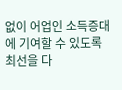없이 어업인 소득증대에 기여할 수 있도록 최선을 다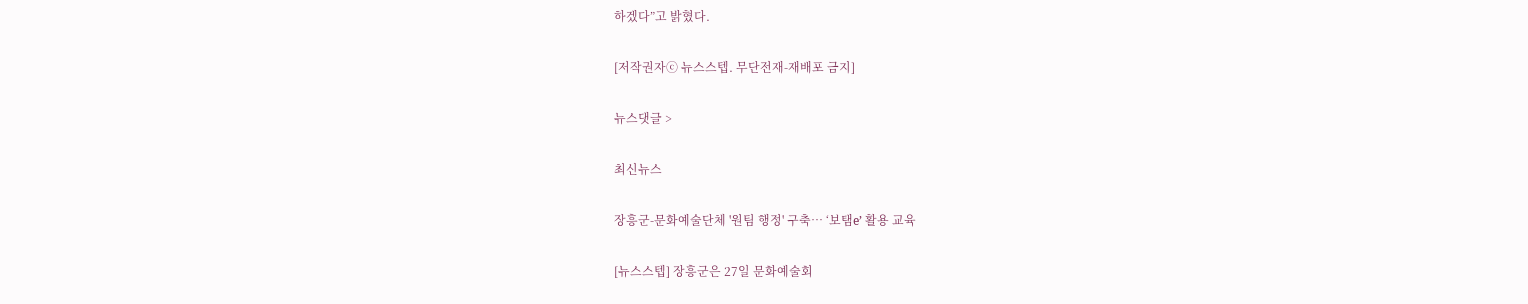하겠다”고 밝혔다.

[저작권자ⓒ 뉴스스텝. 무단전재-재배포 금지]

뉴스댓글 >

최신뉴스

장흥군-문화예술단체 '원팀 행정' 구축… ‘보탬e’ 활용 교육

[뉴스스텝] 장흥군은 27일 문화예술회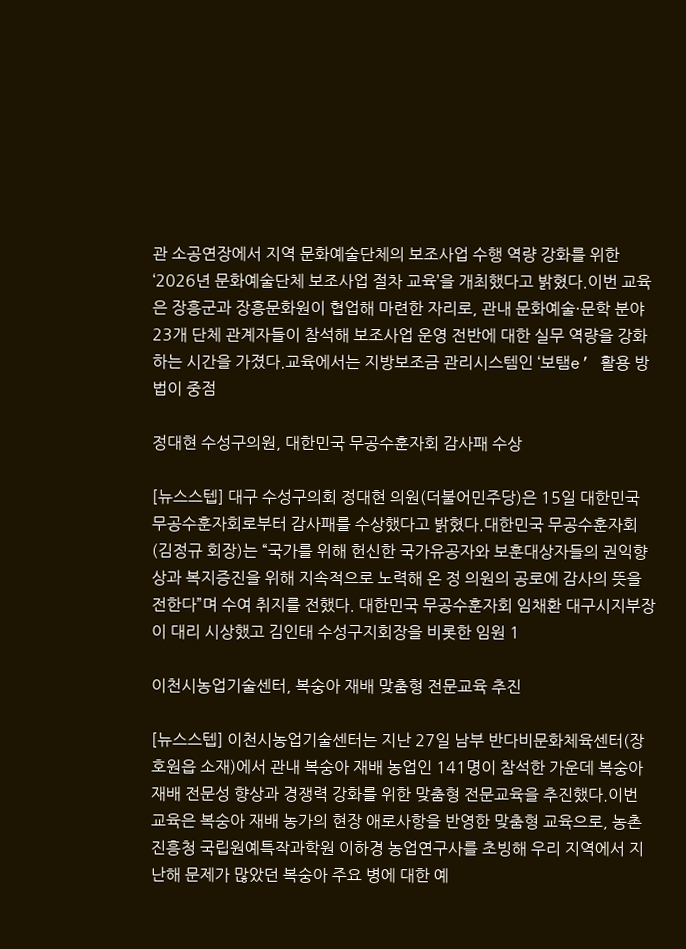관 소공연장에서 지역 문화예술단체의 보조사업 수행 역량 강화를 위한 ‘2026년 문화예술단체 보조사업 절차 교육’을 개최했다고 밝혔다.이번 교육은 장흥군과 장흥문화원이 협업해 마련한 자리로, 관내 문화예술·문학 분야 23개 단체 관계자들이 참석해 보조사업 운영 전반에 대한 실무 역량을 강화하는 시간을 가졌다.교육에서는 지방보조금 관리시스템인 ‘보탬e’ 활용 방법이 중점

정대현 수성구의원, 대한민국 무공수훈자회 감사패 수상

[뉴스스텝] 대구 수성구의회 정대현 의원(더불어민주당)은 15일 대한민국 무공수훈자회로부터 감사패를 수상했다고 밝혔다.대한민국 무공수훈자회(김정규 회장)는 “국가를 위해 헌신한 국가유공자와 보훈대상자들의 권익향상과 복지증진을 위해 지속적으로 노력해 온 정 의원의 공로에 감사의 뜻을 전한다”며 수여 취지를 전했다. 대한민국 무공수훈자회 임채환 대구시지부장이 대리 시상했고 김인태 수성구지회장을 비롯한 임원 1

이천시농업기술센터, 복숭아 재배 맞춤형 전문교육 추진

[뉴스스텝] 이천시농업기술센터는 지난 27일 남부 반다비문화체육센터(장호원읍 소재)에서 관내 복숭아 재배 농업인 141명이 참석한 가운데 복숭아 재배 전문성 향상과 경쟁력 강화를 위한 맞춤형 전문교육을 추진했다.이번 교육은 복숭아 재배 농가의 현장 애로사항을 반영한 맞춤형 교육으로, 농촌진흥청 국립원예특작과학원 이하경 농업연구사를 초빙해 우리 지역에서 지난해 문제가 많았던 복숭아 주요 병에 대한 예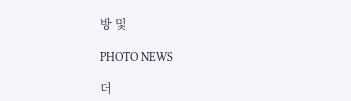방 및

PHOTO NEWS

더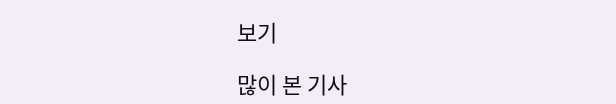보기

많이 본 기사